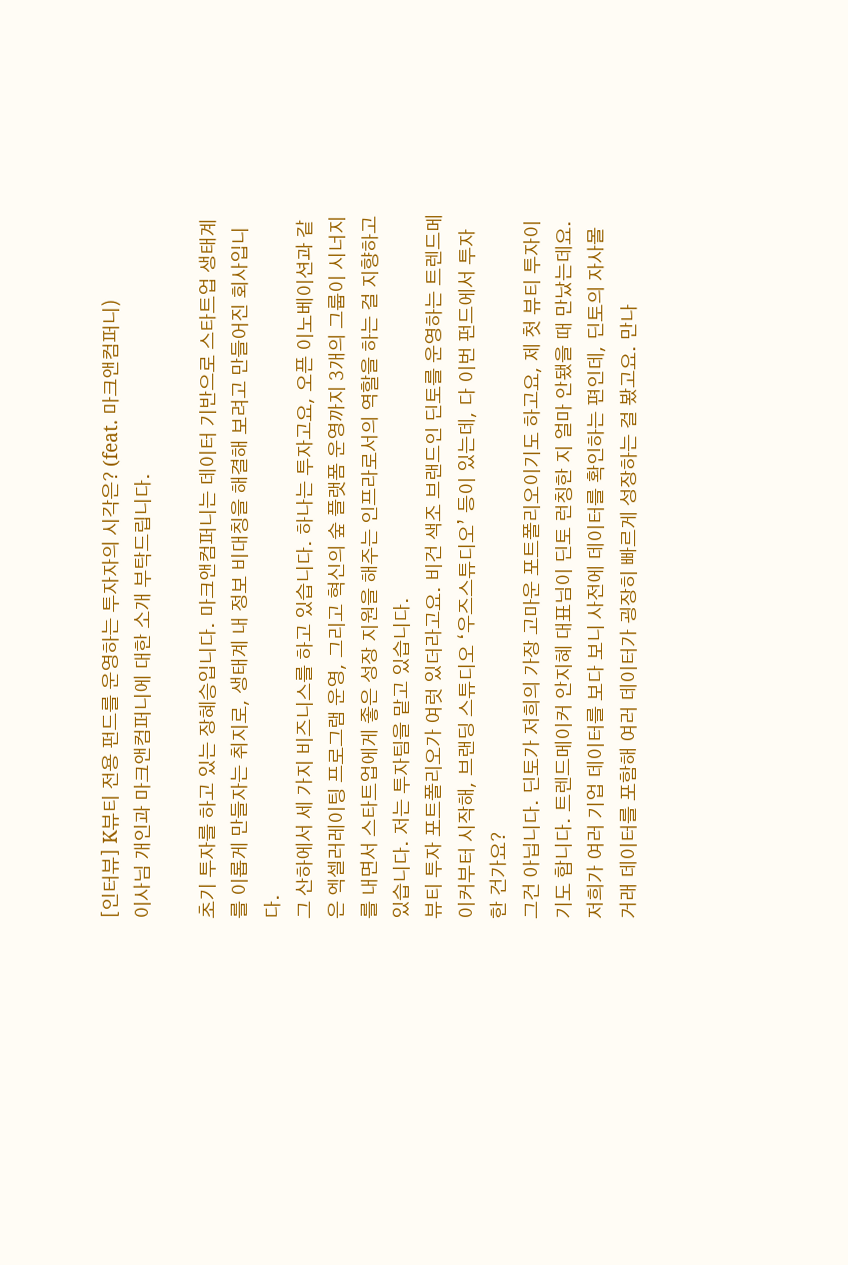[인터뷰] K뷰티 전용 펀드를 운영하는 투자자의 시각은? (feat. 마크앤컴퍼니)
이사님 개인과 마크앤컴퍼니에 대한 소개 부탁드립니다.

초기 투자를 하고 있는 장혜승입니다. 마크앤컴퍼니는 데이터 기반으로 스타트업 생태계를 이롭게 만들자는 취지로, 생태계 내 정보 비대칭을 해결해 보려고 만들어진 회사입니다.
그 산하에서 세 가지 비즈니스를 하고 있습니다. 하나는 투자고요, 오픈 이노베이션과 같은 엑셀러레이팅 프로그램 운영, 그리고 혁신의 숲 플랫폼 운영까지 3개의 그룹이 시너지를 내면서 스타트업에게 좋은 성장 지원을 해주는 인프라로서의 역할을 하는 걸 지향하고 있습니다. 저는 투자팀을 맡고 있습니다.
뷰티 투자 포트폴리오가 여럿 있더라고요. 비건 색조 브랜드인 딘토를 운영하는 트렌드메이커부터 시작해, 브랜딩 스튜디오 ‘우즈스튜디오’ 등이 있는데, 다 이번 펀드에서 투자한 건가요?
그건 아닙니다. 딘토가 저희의 가장 고마운 포트폴리오이기도 하고요, 제 첫 뷰티 투자이기도 합니다. 트렌드메이커 안지혜 대표님이 딘토 런칭한 지 얼마 안됐을 때 만났는데요. 저희가 여러 기업 데이터를 보다 보니 사전에 데이터를 확인하는 편인데, 딘토의 자사몰 거래 데이터를 포함해 여러 데이터가 굉장히 빠르게 성장하는 걸 봤고요. 만나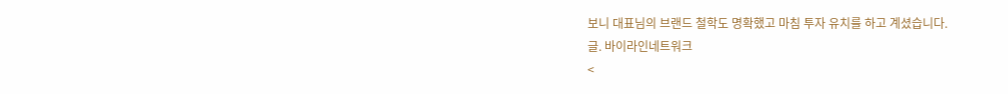보니 대표님의 브랜드 철학도 명확했고 마침 투자 유치를 하고 계셨습니다.
글. 바이라인네트워크
<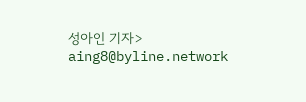성아인 기자> aing8@byline.network